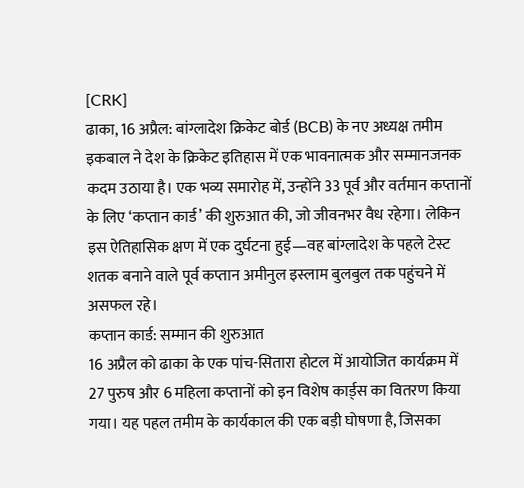[CRK]
ढाका, 16 अप्रैल: बांग्लादेश क्रिकेट बोर्ड (BCB) के नए अध्यक्ष तमीम इकबाल ने देश के क्रिकेट इतिहास में एक भावनात्मक और सम्मानजनक कदम उठाया है। एक भव्य समारोह में, उन्होंने 33 पूर्व और वर्तमान कप्तानों के लिए ‘कप्तान कार्ड’ की शुरुआत की, जो जीवनभर वैध रहेगा। लेकिन इस ऐतिहासिक क्षण में एक दुर्घटना हुई—वह बांग्लादेश के पहले टेस्ट शतक बनाने वाले पूर्व कप्तान अमीनुल इस्लाम बुलबुल तक पहुंचने में असफल रहे।
कप्तान कार्ड: सम्मान की शुरुआत
16 अप्रैल को ढाका के एक पांच-सितारा होटल में आयोजित कार्यक्रम में 27 पुरुष और 6 महिला कप्तानों को इन विशेष कार्ड्स का वितरण किया गया। यह पहल तमीम के कार्यकाल की एक बड़ी घोषणा है, जिसका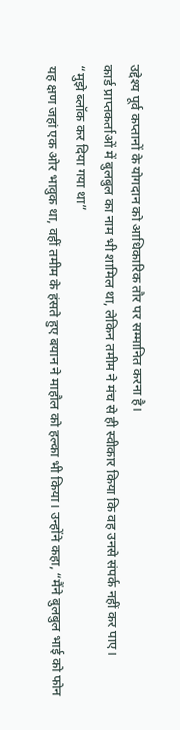उद्देश्य पूर्व कप्तानों के योगदान को आधिकारिक तौर पर सम्मानित करना है।
कार्ड प्राप्तकर्ताओं में बुलबुल का नाम भी शामिल था, लेकिन तमीम ने मंच से ही स्वीकार किया कि वह उनसे संपर्क नहीं कर पाए।
“मुझे ब्लॉक कर दिया गया था”
यह क्षण जहां एक ओर भावुक था, वहीं तमीम के हंसते हुए बयान ने माहौल को हल्का भी किया। उन्होंने कहा, “मैंने बुलबुल भाई को फोन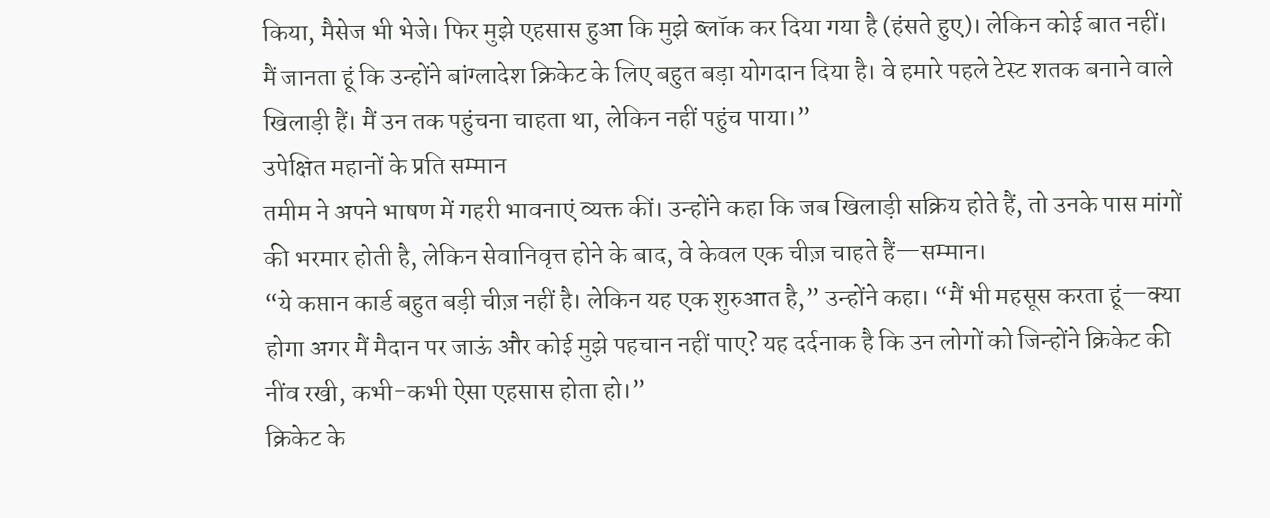किया, मैसेज भी भेजे। फिर मुझे एहसास हुआ कि मुझे ब्लॉक कर दिया गया है (हंसते हुए)। लेकिन कोई बात नहीं। मैं जानता हूं कि उन्होंने बांग्लादेश क्रिकेट के लिए बहुत बड़ा योगदान दिया है। वे हमारे पहले टेस्ट शतक बनाने वाले खिलाड़ी हैं। मैं उन तक पहुंचना चाहता था, लेकिन नहीं पहुंच पाया।”
उपेक्षित महानों के प्रति सम्मान
तमीम ने अपने भाषण में गहरी भावनाएं व्यक्त कीं। उन्होंने कहा कि जब खिलाड़ी सक्रिय होते हैं, तो उनके पास मांगों की भरमार होती है, लेकिन सेवानिवृत्त होने के बाद, वे केवल एक चीज़ चाहते हैं—सम्मान।
“ये कप्तान कार्ड बहुत बड़ी चीज़ नहीं है। लेकिन यह एक शुरुआत है,” उन्होंने कहा। “मैं भी महसूस करता हूं—क्या होगा अगर मैं मैदान पर जाऊं और कोई मुझे पहचान नहीं पाए? यह दर्दनाक है कि उन लोगों को जिन्होंने क्रिकेट की नींव रखी, कभी-कभी ऐसा एहसास होता हो।”
क्रिकेट के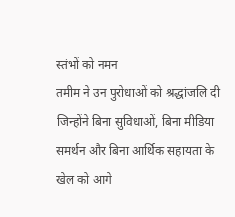स्तंभों को नमन
तमीम ने उन पुरोधाओं को श्रद्धांजलि दी जिन्होंने बिना सुविधाओं, बिना मीडिया समर्थन और बिना आर्थिक सहायता के खेल को आगे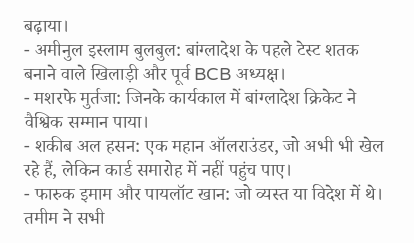बढ़ाया।
- अमीनुल इस्लाम बुलबुल: बांग्लादेश के पहले टेस्ट शतक बनाने वाले खिलाड़ी और पूर्व BCB अध्यक्ष।
- मशरफे मुर्तजा: जिनके कार्यकाल में बांग्लादेश क्रिकेट ने वैश्विक सम्मान पाया।
- शकीब अल हसन: एक महान ऑलराउंडर, जो अभी भी खेल रहे हैं, लेकिन कार्ड समारोह में नहीं पहुंच पाए।
- फारुक इमाम और पायलॉट खान: जो व्यस्त या विदेश में थे।
तमीम ने सभी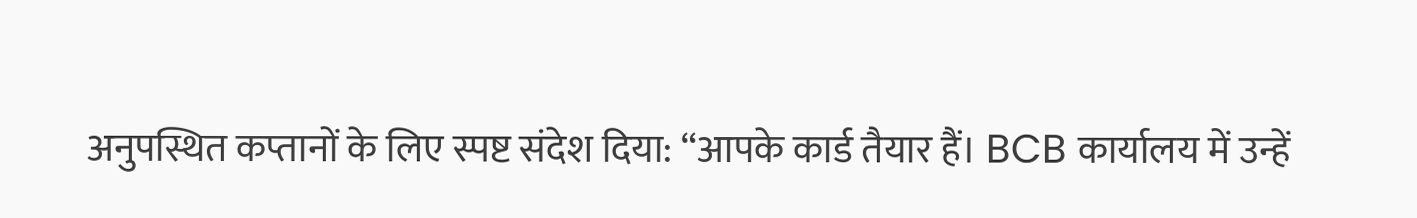अनुपस्थित कप्तानों के लिए स्पष्ट संदेश दिया: “आपके कार्ड तैयार हैं। BCB कार्यालय में उन्हें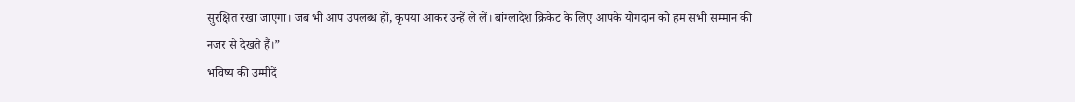सुरक्षित रखा जाएगा। जब भी आप उपलब्ध हों, कृपया आकर उन्हें ले लें। बांग्लादेश क्रिकेट के लिए आपके योगदान को हम सभी सम्मान की नजर से देखते हैं।”
भविष्य की उम्मीदें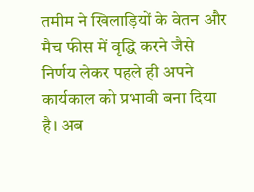तमीम ने खिलाड़ियों के वेतन और मैच फीस में वृद्धि करने जैसे निर्णय लेकर पहले ही अपने कार्यकाल को प्रभावी बना दिया है। अब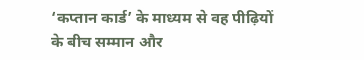‘कप्तान कार्ड’ के माध्यम से वह पीढ़ियों के बीच सम्मान और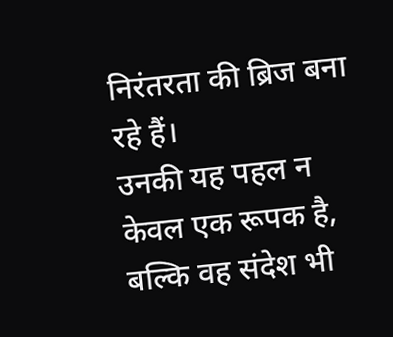निरंतरता की ब्रिज बना रहे हैं।
उनकी यह पहल न केवल एक रूपक है, बल्कि वह संदेश भी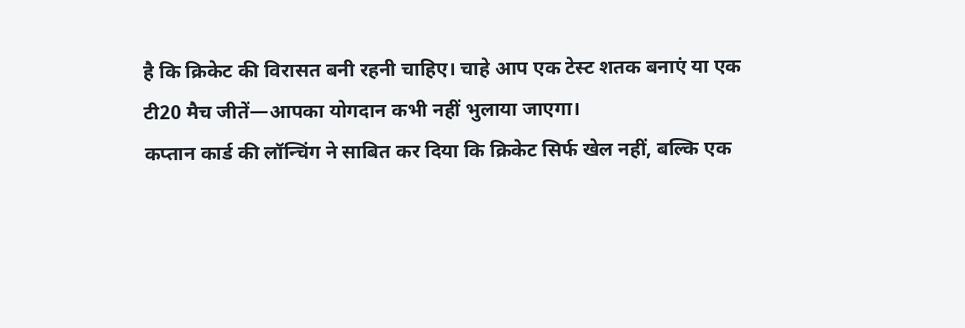है कि क्रिकेट की विरासत बनी रहनी चाहिए। चाहे आप एक टेस्ट शतक बनाएं या एक टी20 मैच जीतें—आपका योगदान कभी नहीं भुलाया जाएगा।
कप्तान कार्ड की लॉन्चिंग ने साबित कर दिया कि क्रिकेट सिर्फ खेल नहीं, बल्कि एक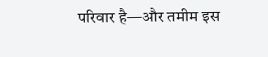परिवार है—और तमीम इस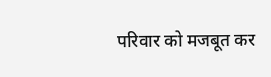परिवार को मजबूत कर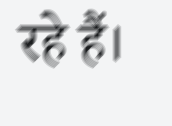रहे हैं।